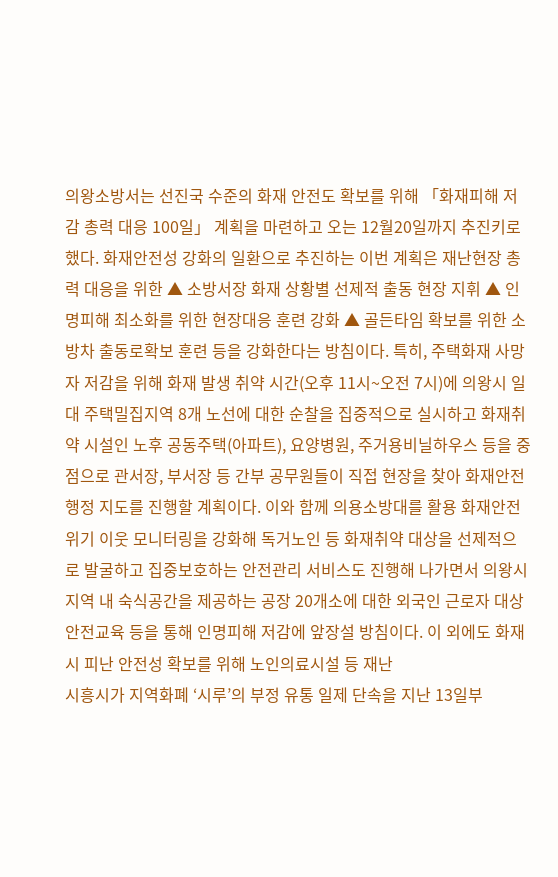의왕소방서는 선진국 수준의 화재 안전도 확보를 위해 「화재피해 저감 총력 대응 100일」 계획을 마련하고 오는 12월20일까지 추진키로 했다. 화재안전성 강화의 일환으로 추진하는 이번 계획은 재난현장 총력 대응을 위한 ▲ 소방서장 화재 상황별 선제적 출동 현장 지휘 ▲ 인명피해 최소화를 위한 현장대응 훈련 강화 ▲ 골든타임 확보를 위한 소방차 출동로확보 훈련 등을 강화한다는 방침이다. 특히, 주택화재 사망자 저감을 위해 화재 발생 취약 시간(오후 11시~오전 7시)에 의왕시 일대 주택밀집지역 8개 노선에 대한 순찰을 집중적으로 실시하고 화재취약 시설인 노후 공동주택(아파트), 요양병원, 주거용비닐하우스 등을 중점으로 관서장, 부서장 등 간부 공무원들이 직접 현장을 찾아 화재안전 행정 지도를 진행할 계획이다. 이와 함께 의용소방대를 활용 화재안전 위기 이웃 모니터링을 강화해 독거노인 등 화재취약 대상을 선제적으로 발굴하고 집중보호하는 안전관리 서비스도 진행해 나가면서 의왕시 지역 내 숙식공간을 제공하는 공장 20개소에 대한 외국인 근로자 대상 안전교육 등을 통해 인명피해 저감에 앞장설 방침이다. 이 외에도 화재 시 피난 안전성 확보를 위해 노인의료시설 등 재난
시흥시가 지역화폐 ‘시루’의 부정 유통 일제 단속을 지난 13일부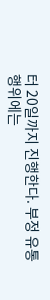터 20일까지 진행한다. 부정 유통 행위에는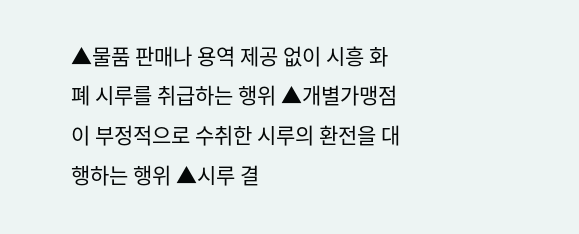▲물품 판매나 용역 제공 없이 시흥 화폐 시루를 취급하는 행위 ▲개별가맹점이 부정적으로 수취한 시루의 환전을 대행하는 행위 ▲시루 결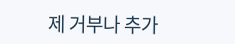제 거부나 추가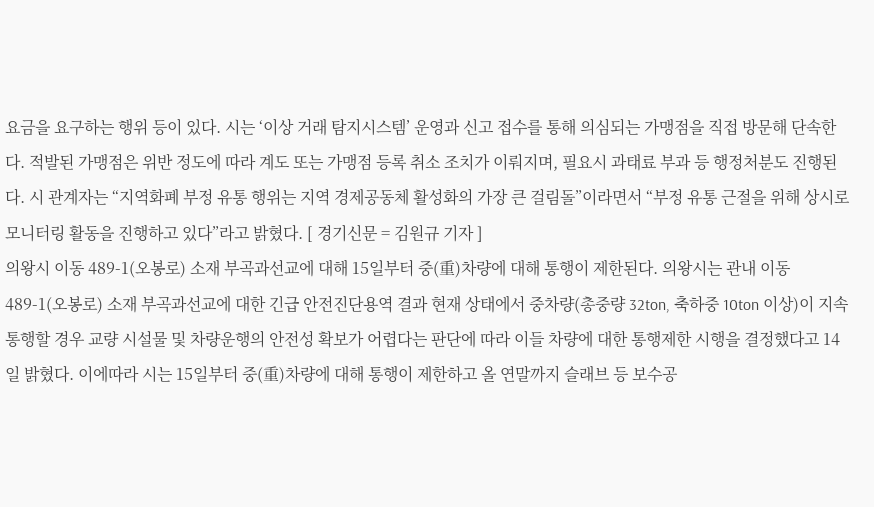요금을 요구하는 행위 등이 있다. 시는 ‘이상 거래 탐지시스템’ 운영과 신고 접수를 통해 의심되는 가맹점을 직접 방문해 단속한다. 적발된 가맹점은 위반 정도에 따라 계도 또는 가맹점 등록 취소 조치가 이뤄지며, 필요시 과태료 부과 등 행정처분도 진행된다. 시 관계자는 “지역화폐 부정 유통 행위는 지역 경제공동체 활성화의 가장 큰 걸림돌”이라면서 “부정 유통 근절을 위해 상시로 모니터링 활동을 진행하고 있다”라고 밝혔다. [ 경기신문 = 김원규 기자 ]
의왕시 이동 489-1(오봉로) 소재 부곡과선교에 대해 15일부터 중(重)차량에 대해 통행이 제한된다. 의왕시는 관내 이동 489-1(오봉로) 소재 부곡과선교에 대한 긴급 안전진단용역 결과 현재 상태에서 중차량(총중량 32ton, 축하중 10ton 이상)이 지속 통행할 경우 교량 시설물 및 차량운행의 안전성 확보가 어렵다는 판단에 따라 이들 차량에 대한 통행제한 시행을 결정했다고 14일 밝혔다. 이에따라 시는 15일부터 중(重)차량에 대해 통행이 제한하고 올 연말까지 슬래브 등 보수공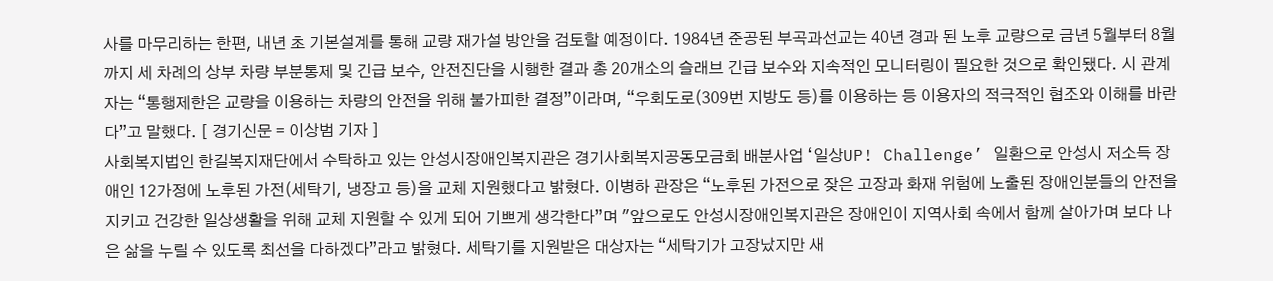사를 마무리하는 한편, 내년 초 기본설계를 통해 교량 재가설 방안을 검토할 예정이다. 1984년 준공된 부곡과선교는 40년 경과 된 노후 교량으로 금년 5월부터 8월까지 세 차례의 상부 차량 부분통제 및 긴급 보수, 안전진단을 시행한 결과 총 20개소의 슬래브 긴급 보수와 지속적인 모니터링이 필요한 것으로 확인됐다. 시 관계자는 “통행제한은 교량을 이용하는 차량의 안전을 위해 불가피한 결정”이라며, “우회도로(309번 지방도 등)를 이용하는 등 이용자의 적극적인 협조와 이해를 바란다”고 말했다. [ 경기신문 = 이상범 기자 ]
사회복지법인 한길복지재단에서 수탁하고 있는 안성시장애인복지관은 경기사회복지공동모금회 배분사업 ‘일상UP! Challenge’ 일환으로 안성시 저소득 장애인 12가정에 노후된 가전(세탁기, 냉장고 등)을 교체 지원했다고 밝혔다. 이병하 관장은 “노후된 가전으로 잦은 고장과 화재 위험에 노출된 장애인분들의 안전을 지키고 건강한 일상생활을 위해 교체 지원할 수 있게 되어 기쁘게 생각한다”며 "앞으로도 안성시장애인복지관은 장애인이 지역사회 속에서 함께 살아가며 보다 나은 삶을 누릴 수 있도록 최선을 다하겠다”라고 밝혔다. 세탁기를 지원받은 대상자는 “세탁기가 고장났지만 새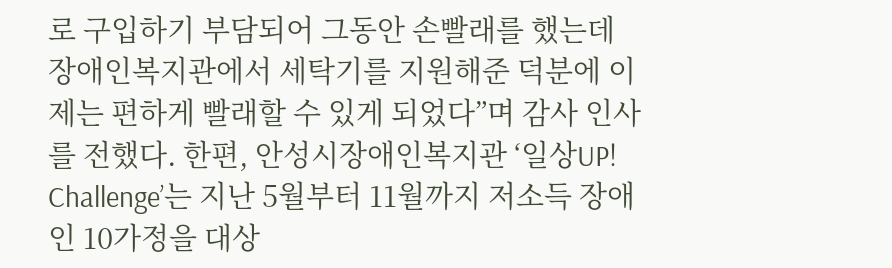로 구입하기 부담되어 그동안 손빨래를 했는데 장애인복지관에서 세탁기를 지원해준 덕분에 이제는 편하게 빨래할 수 있게 되었다”며 감사 인사를 전했다. 한편, 안성시장애인복지관 ‘일상UP! Challenge’는 지난 5월부터 11월까지 저소득 장애인 10가정을 대상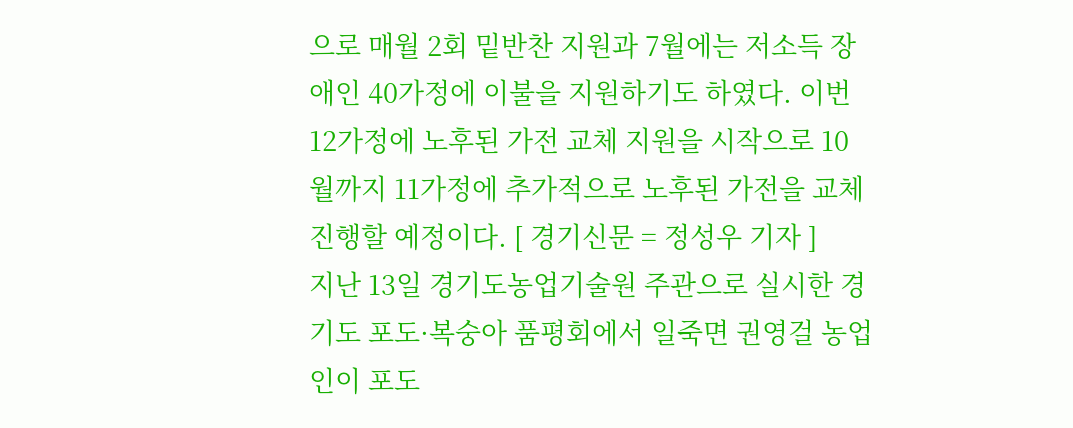으로 매월 2회 밑반찬 지원과 7월에는 저소득 장애인 40가정에 이불을 지원하기도 하였다. 이번 12가정에 노후된 가전 교체 지원을 시작으로 10월까지 11가정에 추가적으로 노후된 가전을 교체 진행할 예정이다. [ 경기신문 = 정성우 기자 ]
지난 13일 경기도농업기술원 주관으로 실시한 경기도 포도·복숭아 품평회에서 일죽면 권영걸 농업인이 포도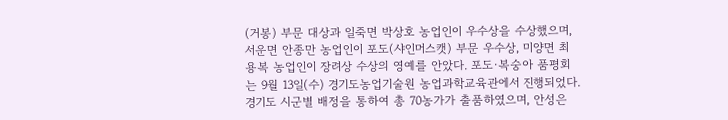(거봉) 부문 대상과 일죽면 박상호 농업인이 우수상을 수상했으며, 서운면 안종만 농업인이 포도(샤인머스캣) 부문 우수상, 미양면 최용복 농업인이 장려상 수상의 영예를 안았다. 포도·복숭아 품평회는 9월 13일(수) 경기도농업기술원 농업과학교육관에서 진행되었다. 경기도 시군별 배정을 통하여 총 70농가가 출품하였으며, 안성은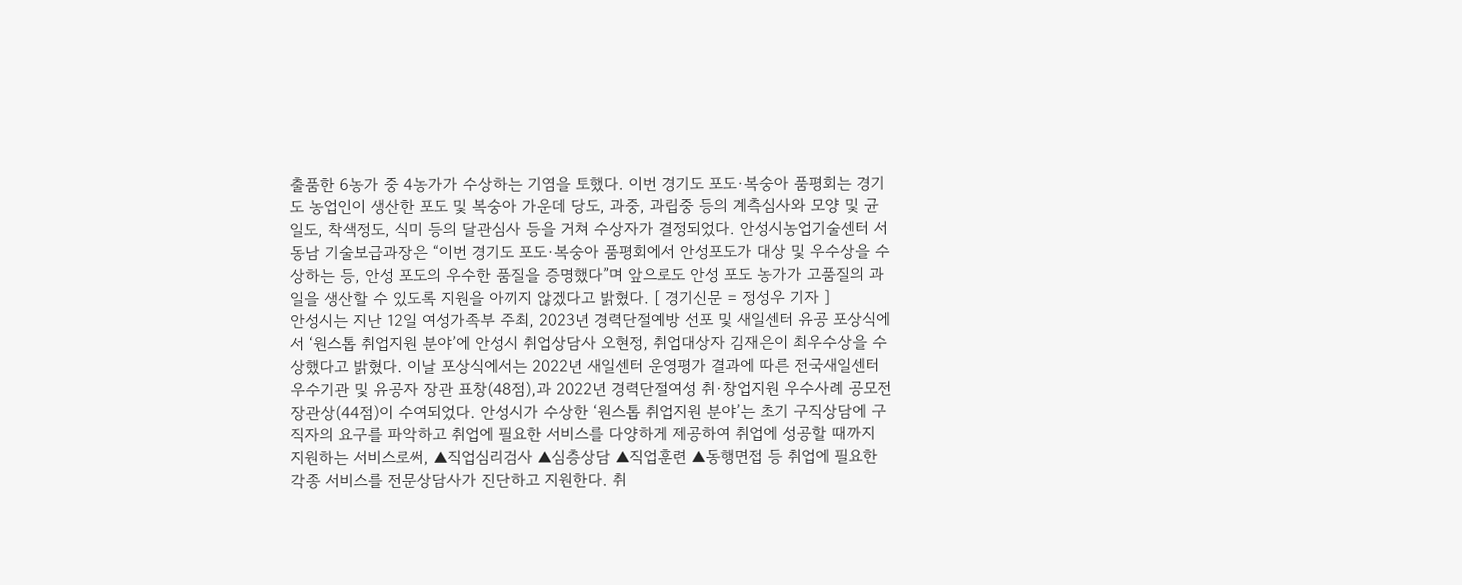출품한 6농가 중 4농가가 수상하는 기염을 토했다. 이번 경기도 포도·복숭아 품평회는 경기도 농업인이 생산한 포도 및 복숭아 가운데 당도, 과중, 과립중 등의 계측심사와 모양 및 균일도, 착색정도, 식미 등의 달관심사 등을 거쳐 수상자가 결정되었다. 안성시농업기술센터 서동남 기술보급과장은 “이번 경기도 포도·복숭아 품평회에서 안성포도가 대상 및 우수상을 수상하는 등, 안성 포도의 우수한 품질을 증명했다”며 앞으로도 안성 포도 농가가 고품질의 과일을 생산할 수 있도록 지원을 아끼지 않겠다고 밝혔다. [ 경기신문 = 정성우 기자 ]
안성시는 지난 12일 여성가족부 주최, 2023년 경력단절예방 선포 및 새일센터 유공 포상식에서 ‘원스톱 취업지원 분야’에 안성시 취업상담사 오현정, 취업대상자 김재은이 최우수상을 수상했다고 밝혔다. 이날 포상식에서는 2022년 새일센터 운영평가 결과에 따른 전국새일센터 우수기관 및 유공자 장관 표창(48점),과 2022년 경력단절여성 취·창업지원 우수사례 공모전 장관상(44점)이 수여되었다. 안성시가 수상한 ‘원스톱 취업지원 분야’는 초기 구직상담에 구직자의 요구를 파악하고 취업에 필요한 서비스를 다양하게 제공하여 취업에 성공할 때까지 지원하는 서비스로써, ▲직업심리검사 ▲심층상담 ▲직업훈련 ▲동행면접 등 취업에 필요한 각종 서비스를 전문상담사가 진단하고 지원한다. 취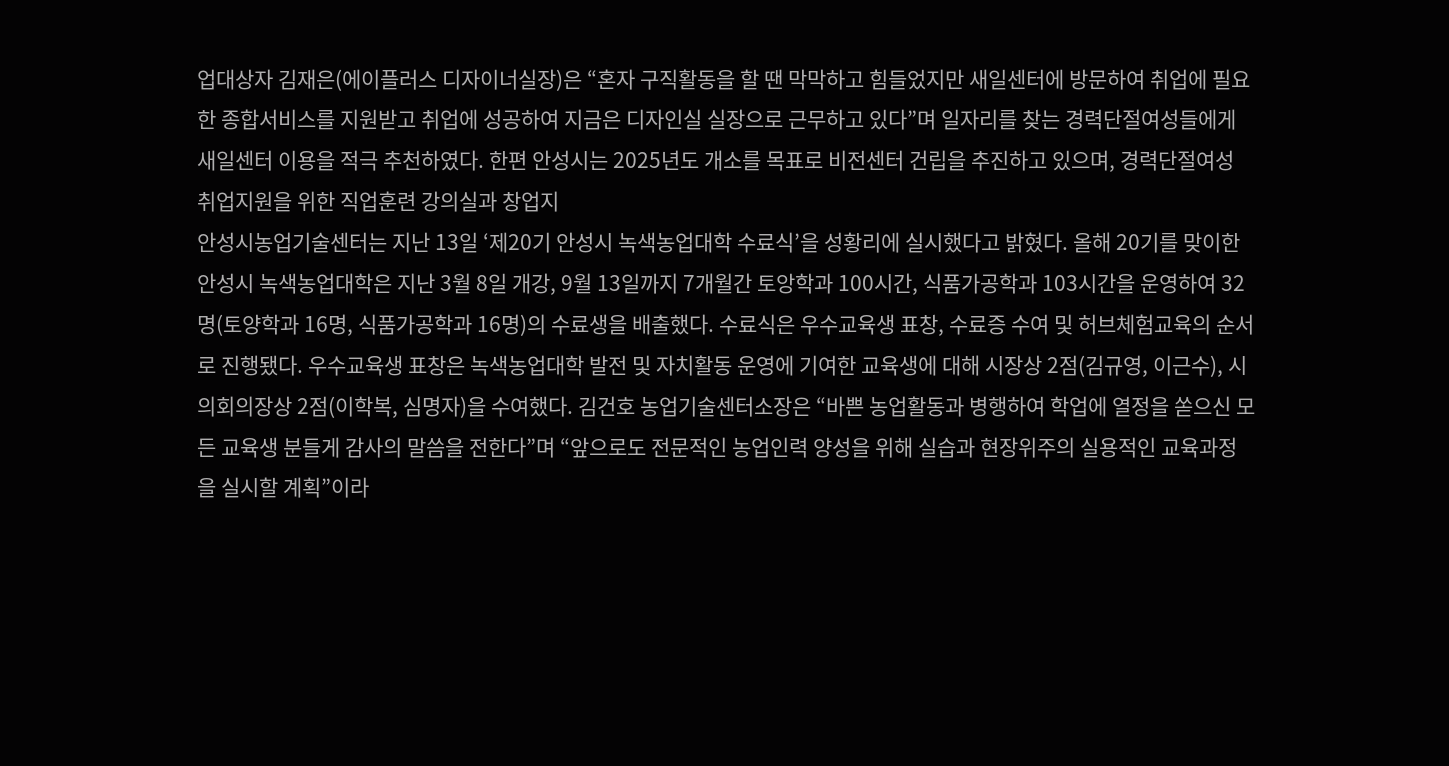업대상자 김재은(에이플러스 디자이너실장)은 “혼자 구직활동을 할 땐 막막하고 힘들었지만 새일센터에 방문하여 취업에 필요한 종합서비스를 지원받고 취업에 성공하여 지금은 디자인실 실장으로 근무하고 있다”며 일자리를 찾는 경력단절여성들에게 새일센터 이용을 적극 추천하였다. 한편 안성시는 2025년도 개소를 목표로 비전센터 건립을 추진하고 있으며, 경력단절여성 취업지원을 위한 직업훈련 강의실과 창업지
안성시농업기술센터는 지난 13일 ‘제20기 안성시 녹색농업대학 수료식’을 성황리에 실시했다고 밝혔다. 올해 20기를 맞이한 안성시 녹색농업대학은 지난 3월 8일 개강, 9월 13일까지 7개월간 토앙학과 100시간, 식품가공학과 103시간을 운영하여 32명(토양학과 16명, 식품가공학과 16명)의 수료생을 배출했다. 수료식은 우수교육생 표창, 수료증 수여 및 허브체험교육의 순서로 진행됐다. 우수교육생 표창은 녹색농업대학 발전 및 자치활동 운영에 기여한 교육생에 대해 시장상 2점(김규영, 이근수), 시의회의장상 2점(이학복, 심명자)을 수여했다. 김건호 농업기술센터소장은 “바쁜 농업활동과 병행하여 학업에 열정을 쏟으신 모든 교육생 분들게 감사의 말씀을 전한다”며 “앞으로도 전문적인 농업인력 양성을 위해 실습과 현장위주의 실용적인 교육과정을 실시할 계획”이라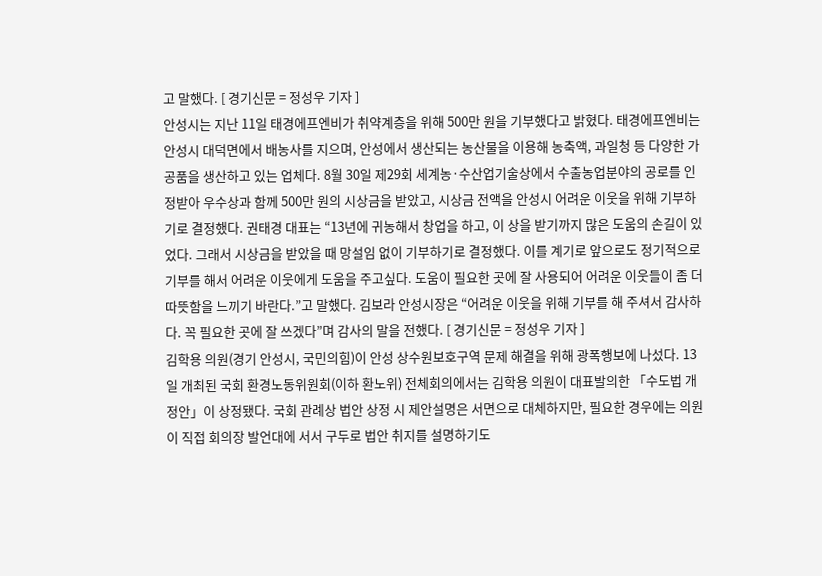고 말했다. [ 경기신문 = 정성우 기자 ]
안성시는 지난 11일 태경에프엔비가 취약계층을 위해 500만 원을 기부했다고 밝혔다. 태경에프엔비는 안성시 대덕면에서 배농사를 지으며, 안성에서 생산되는 농산물을 이용해 농축액, 과일청 등 다양한 가공품을 생산하고 있는 업체다. 8월 30일 제29회 세계농·수산업기술상에서 수출농업분야의 공로를 인정받아 우수상과 함께 500만 원의 시상금을 받았고, 시상금 전액을 안성시 어려운 이웃을 위해 기부하기로 결정했다. 권태경 대표는 “13년에 귀농해서 창업을 하고, 이 상을 받기까지 많은 도움의 손길이 있었다. 그래서 시상금을 받았을 때 망설임 없이 기부하기로 결정했다. 이를 계기로 앞으로도 정기적으로 기부를 해서 어려운 이웃에게 도움을 주고싶다. 도움이 필요한 곳에 잘 사용되어 어려운 이웃들이 좀 더 따뜻함을 느끼기 바란다.”고 말했다. 김보라 안성시장은 “어려운 이웃을 위해 기부를 해 주셔서 감사하다. 꼭 필요한 곳에 잘 쓰겠다”며 감사의 말을 전했다. [ 경기신문 = 정성우 기자 ]
김학용 의원(경기 안성시, 국민의힘)이 안성 상수원보호구역 문제 해결을 위해 광폭행보에 나섰다. 13일 개최된 국회 환경노동위원회(이하 환노위) 전체회의에서는 김학용 의원이 대표발의한 「수도법 개정안」이 상정됐다. 국회 관례상 법안 상정 시 제안설명은 서면으로 대체하지만, 필요한 경우에는 의원이 직접 회의장 발언대에 서서 구두로 법안 취지를 설명하기도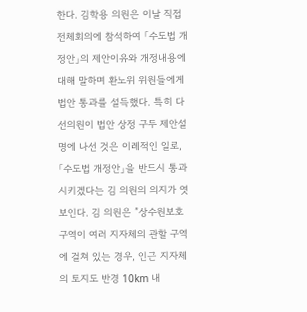한다. 김학용 의원은 이날 직접 전체회의에 참석하여 「수도법 개정안」의 제안이유와 개정내용에 대해 말하며 환노위 위원들에게 법안 통과를 설득했다. 특히 다선의원이 법안 상정 구두 제안설명에 나선 것은 이례적인 일로, 「수도법 개정안」을 반드시 통과시키겠다는 김 의원의 의지가 엿보인다. 김 의원은 ”상수원보호구역이 여러 지자체의 관할 구역에 걸쳐 있는 경우, 인근 지자체의 토지도 반경 10km 내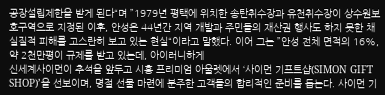공장설립제한을 받게 된다“며 ”1979년 평택에 위치한 송탄취수장과 유천취수장이 상수원보호구역으로 지정된 이후, 안성은 44년간 지역 개발과 주민들의 재산권 행사도 하지 못한 채 실질적 피해를 고스란히 보고 있는 현실“이라고 말했다. 이어 그는 ”안성 전체 면적의 16%, 약 2천만평이 규제를 받고 있는데, 아이러니하게
신세계사이먼이 추석을 앞두고 시흥 프리미엄 아울렛에서 ‘사이먼 기프트샵(SIMON GIFT SHOP)’을 선보이며, 명절 선물 마련에 분주한 고객들의 합리적인 준비를 돕는다. 사이먼 기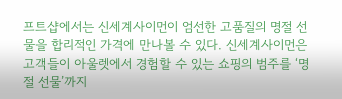프트샵에서는 신세계사이먼이 엄선한 고품질의 명절 선물을 합리적인 가격에 만나볼 수 있다. 신세계사이먼은 고객들이 아울렛에서 경험할 수 있는 쇼핑의 범주를 ‘명절 선물’까지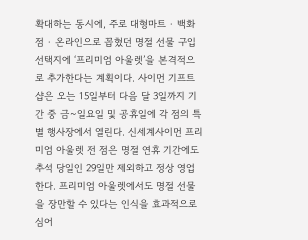확대하는 동시에, 주로 대형마트 ∙ 백화점 ∙ 온라인으로 꼽혔던 명절 선물 구입 선택지에 ‘프리미엄 아울렛’을 본격적으로 추가한다는 계획이다. 사이먼 기프트샵은 오는 15일부터 다음 달 3일까지 기간 중 금~일요일 및 공휴일에 각 점의 특별 행사장에서 열린다. 신세계사이먼 프리미엄 아울렛 전 점은 명절 연휴 기간에도 추석 당일인 29일만 제외하고 정상 영업한다. 프리미엄 아울렛에서도 명절 선물을 장만할 수 있다는 인식을 효과적으로 심어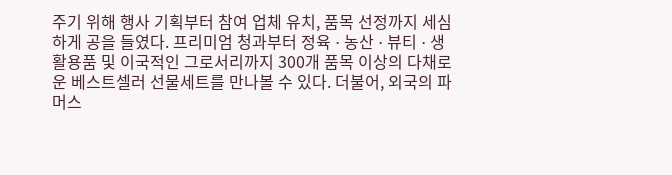주기 위해 행사 기획부터 참여 업체 유치, 품목 선정까지 세심하게 공을 들였다. 프리미엄 청과부터 정육 ∙ 농산 ∙ 뷰티 ∙ 생활용품 및 이국적인 그로서리까지 300개 품목 이상의 다채로운 베스트셀러 선물세트를 만나볼 수 있다. 더불어, 외국의 파머스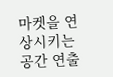마켓을 연상시키는 공간 연출